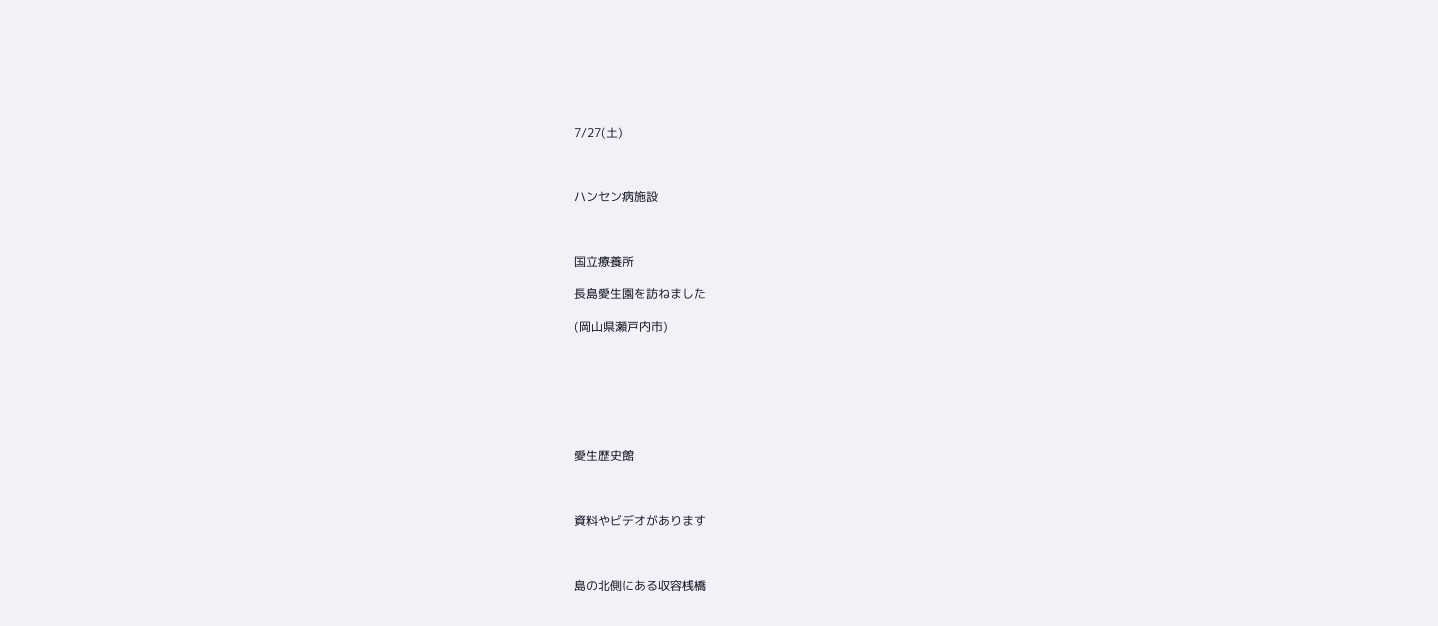7/27(土)



ハンセン病施設



国立療養所

長島愛生園を訪ねました

(岡山県瀬戸内市)







愛生歴史館



資料やビデオがあります



島の北側にある収容桟橋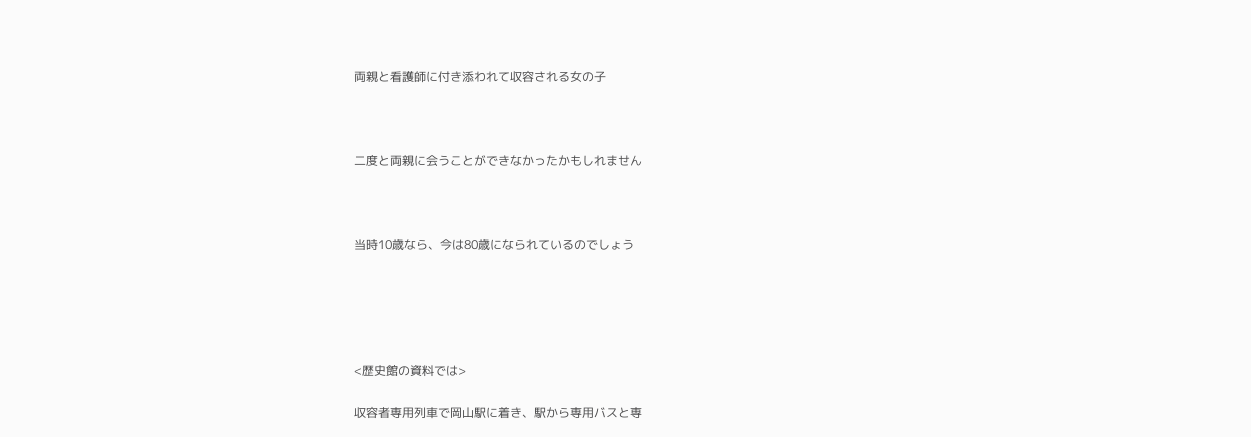両親と看護師に付き添われて収容される女の子



二度と両親に会うことができなかったかもしれません



当時10歳なら、今は80歳になられているのでしょう





<歴史館の資料では>

収容者専用列車で岡山駅に着き、駅から専用バスと専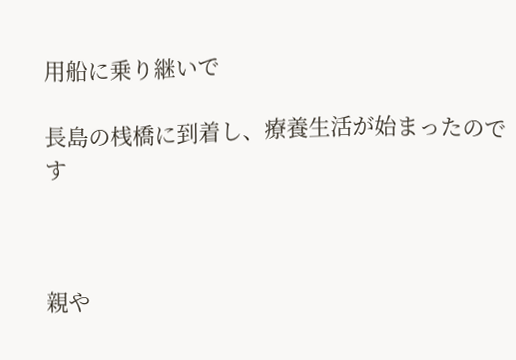用船に乗り継いで

長島の桟橋に到着し、療養生活が始まったのです



親や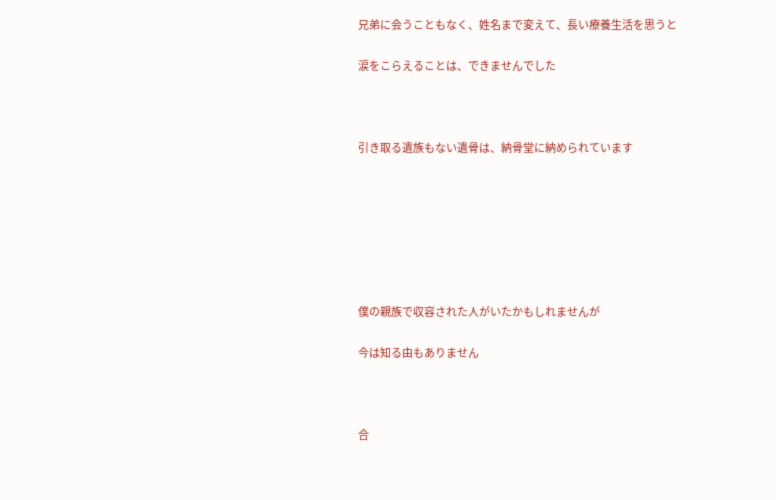兄弟に会うこともなく、姓名まで変えて、長い療養生活を思うと

涙をこらえることは、できませんでした



引き取る遺族もない遺骨は、納骨堂に納められています







僕の親族で収容された人がいたかもしれませんが

今は知る由もありません



合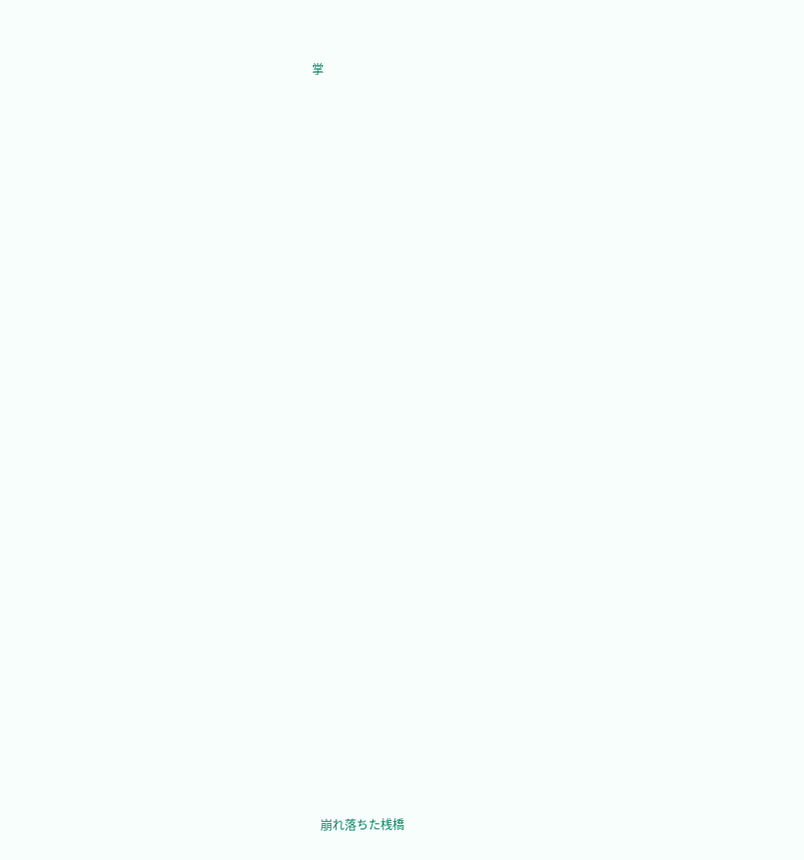掌



































崩れ落ちた桟橋